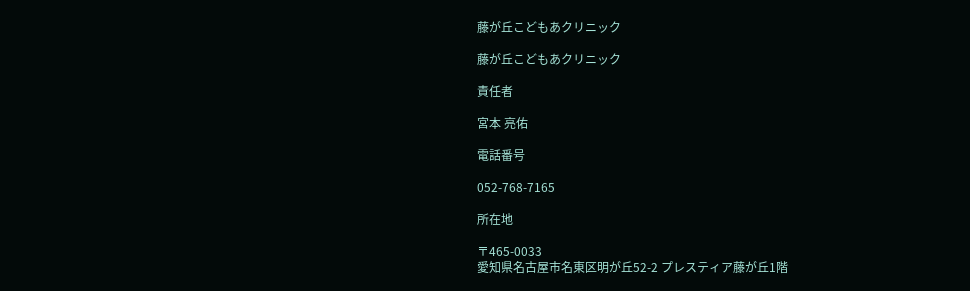藤が丘こどもあクリニック

藤が丘こどもあクリニック

責任者

宮本 亮佑

電話番号

052-768-7165

所在地

〒465-0033
愛知県名古屋市名東区明が丘52-2 プレスティア藤が丘1階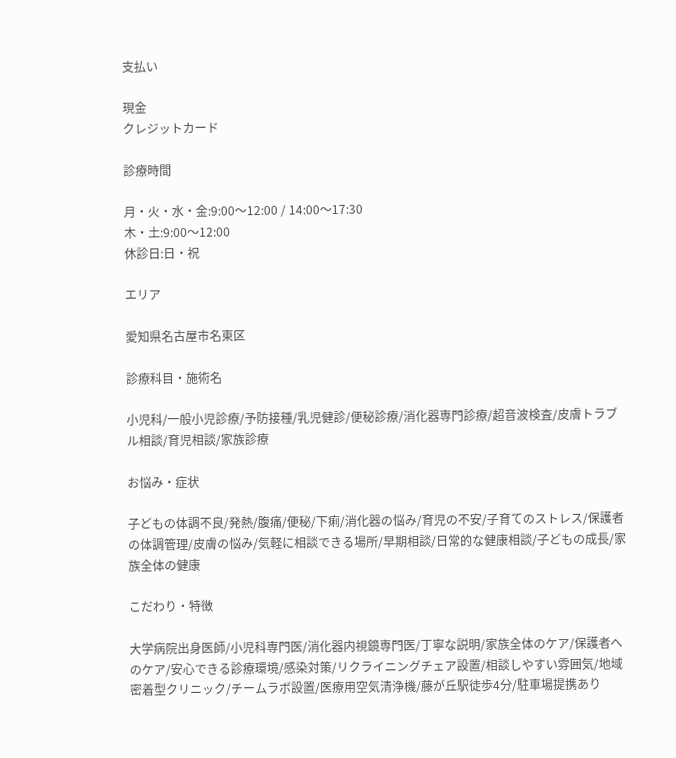支払い

現金
クレジットカード

診療時間

月・火・水・金:9:00〜12:00 / 14:00〜17:30
木・土:9:00〜12:00
休診日:日・祝

エリア

愛知県名古屋市名東区

診療科目・施術名

小児科/一般小児診療/予防接種/乳児健診/便秘診療/消化器専門診療/超音波検査/皮膚トラブル相談/育児相談/家族診療

お悩み・症状

子どもの体調不良/発熱/腹痛/便秘/下痢/消化器の悩み/育児の不安/子育てのストレス/保護者の体調管理/皮膚の悩み/気軽に相談できる場所/早期相談/日常的な健康相談/子どもの成長/家族全体の健康

こだわり・特徴

大学病院出身医師/小児科専門医/消化器内視鏡専門医/丁寧な説明/家族全体のケア/保護者へのケア/安心できる診療環境/感染対策/リクライニングチェア設置/相談しやすい雰囲気/地域密着型クリニック/チームラボ設置/医療用空気清浄機/藤が丘駅徒歩4分/駐車場提携あり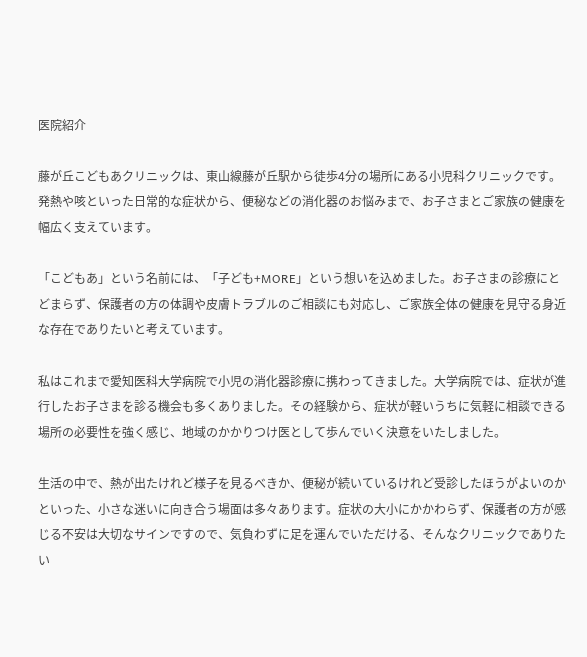医院紹介

藤が丘こどもあクリニックは、東山線藤が丘駅から徒歩4分の場所にある小児科クリニックです。発熱や咳といった日常的な症状から、便秘などの消化器のお悩みまで、お子さまとご家族の健康を幅広く支えています。

「こどもあ」という名前には、「子ども+MORE」という想いを込めました。お子さまの診療にとどまらず、保護者の方の体調や皮膚トラブルのご相談にも対応し、ご家族全体の健康を見守る身近な存在でありたいと考えています。

私はこれまで愛知医科大学病院で小児の消化器診療に携わってきました。大学病院では、症状が進行したお子さまを診る機会も多くありました。その経験から、症状が軽いうちに気軽に相談できる場所の必要性を強く感じ、地域のかかりつけ医として歩んでいく決意をいたしました。

生活の中で、熱が出たけれど様子を見るべきか、便秘が続いているけれど受診したほうがよいのかといった、小さな迷いに向き合う場面は多々あります。症状の大小にかかわらず、保護者の方が感じる不安は大切なサインですので、気負わずに足を運んでいただける、そんなクリニックでありたい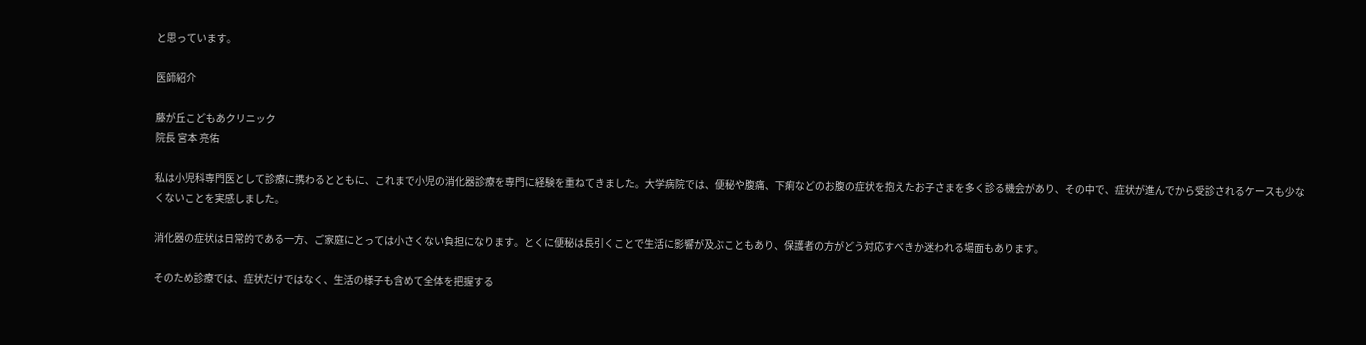と思っています。

医師紹介

藤が丘こどもあクリニック
院長 宮本 亮佑

私は小児科専門医として診療に携わるとともに、これまで小児の消化器診療を専門に経験を重ねてきました。大学病院では、便秘や腹痛、下痢などのお腹の症状を抱えたお子さまを多く診る機会があり、その中で、症状が進んでから受診されるケースも少なくないことを実感しました。

消化器の症状は日常的である一方、ご家庭にとっては小さくない負担になります。とくに便秘は長引くことで生活に影響が及ぶこともあり、保護者の方がどう対応すべきか迷われる場面もあります。

そのため診療では、症状だけではなく、生活の様子も含めて全体を把握する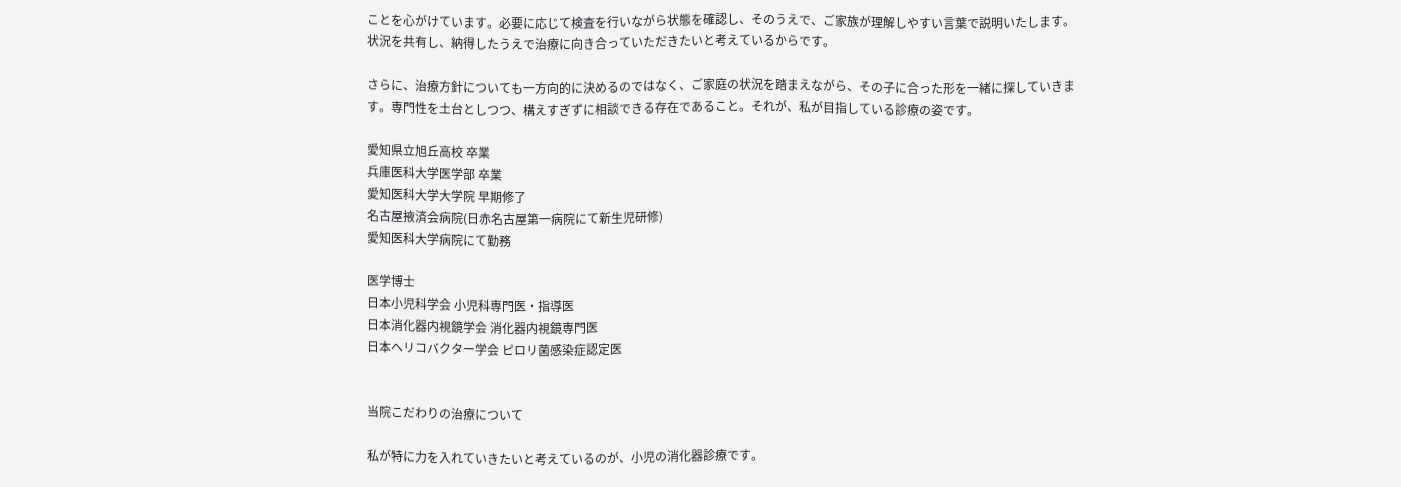ことを心がけています。必要に応じて検査を行いながら状態を確認し、そのうえで、ご家族が理解しやすい言葉で説明いたします。状況を共有し、納得したうえで治療に向き合っていただきたいと考えているからです。

さらに、治療方針についても一方向的に決めるのではなく、ご家庭の状況を踏まえながら、その子に合った形を一緒に探していきます。専門性を土台としつつ、構えすぎずに相談できる存在であること。それが、私が目指している診療の姿です。

愛知県立旭丘高校 卒業
兵庫医科大学医学部 卒業
愛知医科大学大学院 早期修了
名古屋掖済会病院(日赤名古屋第一病院にて新生児研修)
愛知医科大学病院にて勤務

医学博士
日本小児科学会 小児科専門医・指導医
日本消化器内視鏡学会 消化器内視鏡専門医
日本ヘリコバクター学会 ピロリ菌感染症認定医


当院こだわりの治療について

私が特に力を入れていきたいと考えているのが、小児の消化器診療です。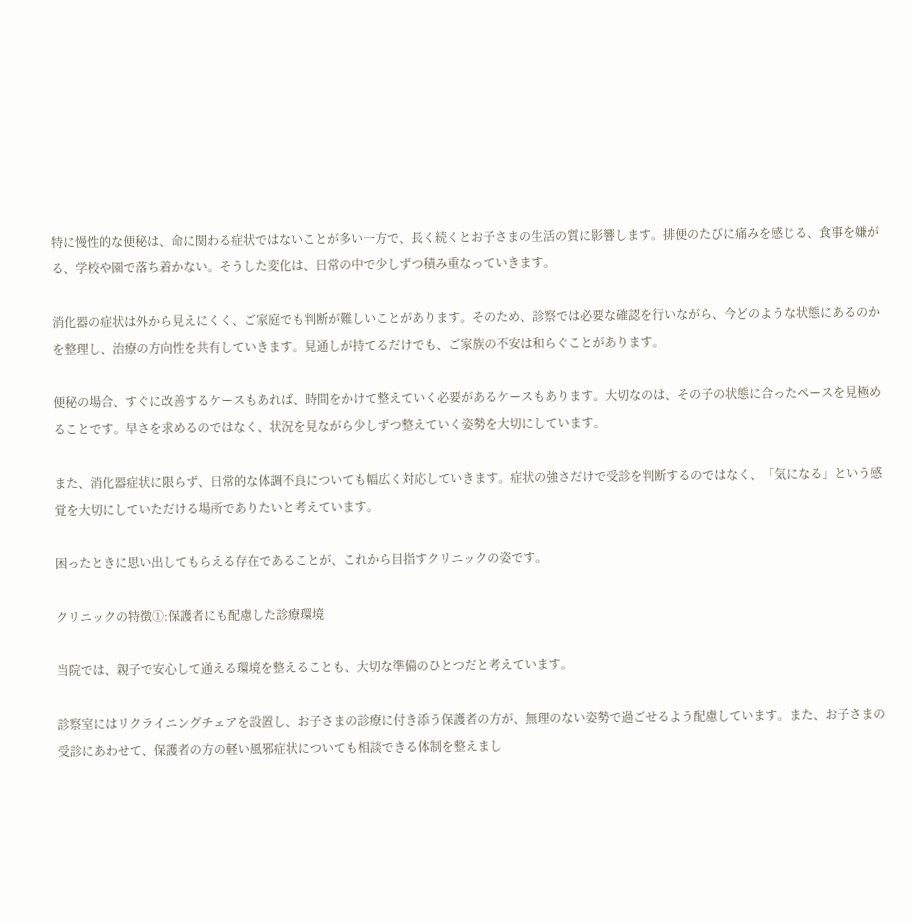特に慢性的な便秘は、命に関わる症状ではないことが多い一方で、長く続くとお子さまの生活の質に影響します。排便のたびに痛みを感じる、食事を嫌がる、学校や園で落ち着かない。そうした変化は、日常の中で少しずつ積み重なっていきます。

消化器の症状は外から見えにくく、ご家庭でも判断が難しいことがあります。そのため、診察では必要な確認を行いながら、今どのような状態にあるのかを整理し、治療の方向性を共有していきます。見通しが持てるだけでも、ご家族の不安は和らぐことがあります。

便秘の場合、すぐに改善するケースもあれば、時間をかけて整えていく必要があるケースもあります。大切なのは、その子の状態に合ったペースを見極めることです。早さを求めるのではなく、状況を見ながら少しずつ整えていく姿勢を大切にしています。

また、消化器症状に限らず、日常的な体調不良についても幅広く対応していきます。症状の強さだけで受診を判断するのではなく、「気になる」という感覚を大切にしていただける場所でありたいと考えています。

困ったときに思い出してもらえる存在であることが、これから目指すクリニックの姿です。

クリニックの特徴①:保護者にも配慮した診療環境

当院では、親子で安心して通える環境を整えることも、大切な準備のひとつだと考えています。

診察室にはリクライニングチェアを設置し、お子さまの診療に付き添う保護者の方が、無理のない姿勢で過ごせるよう配慮しています。また、お子さまの受診にあわせて、保護者の方の軽い風邪症状についても相談できる体制を整えまし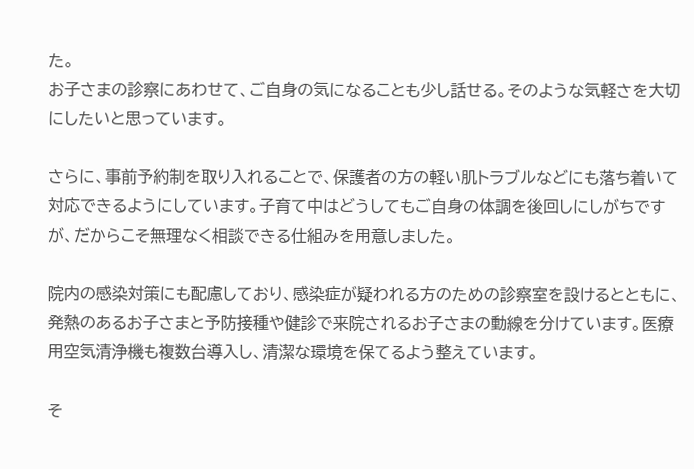た。
お子さまの診察にあわせて、ご自身の気になることも少し話せる。そのような気軽さを大切にしたいと思っています。

さらに、事前予約制を取り入れることで、保護者の方の軽い肌トラブルなどにも落ち着いて対応できるようにしています。子育て中はどうしてもご自身の体調を後回しにしがちですが、だからこそ無理なく相談できる仕組みを用意しました。

院内の感染対策にも配慮しており、感染症が疑われる方のための診察室を設けるとともに、発熱のあるお子さまと予防接種や健診で来院されるお子さまの動線を分けています。医療用空気清浄機も複数台導入し、清潔な環境を保てるよう整えています。

そ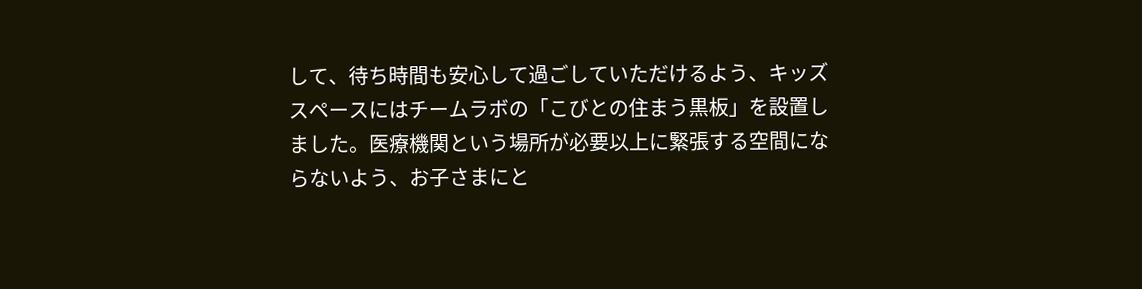して、待ち時間も安心して過ごしていただけるよう、キッズスペースにはチームラボの「こびとの住まう黒板」を設置しました。医療機関という場所が必要以上に緊張する空間にならないよう、お子さまにと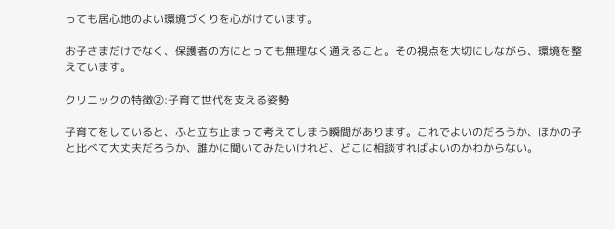っても居心地のよい環境づくりを心がけています。

お子さまだけでなく、保護者の方にとっても無理なく通えること。その視点を大切にしながら、環境を整えています。

クリニックの特徴②:子育て世代を支える姿勢

子育てをしていると、ふと立ち止まって考えてしまう瞬間があります。これでよいのだろうか、ほかの子と比べて大丈夫だろうか、誰かに聞いてみたいけれど、どこに相談すればよいのかわからない。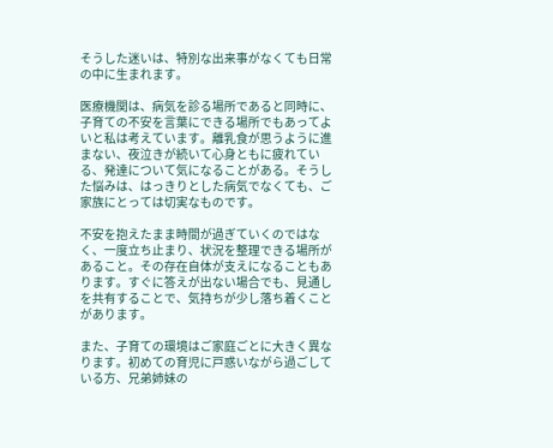そうした迷いは、特別な出来事がなくても日常の中に生まれます。

医療機関は、病気を診る場所であると同時に、子育ての不安を言葉にできる場所でもあってよいと私は考えています。離乳食が思うように進まない、夜泣きが続いて心身ともに疲れている、発達について気になることがある。そうした悩みは、はっきりとした病気でなくても、ご家族にとっては切実なものです。

不安を抱えたまま時間が過ぎていくのではなく、一度立ち止まり、状況を整理できる場所があること。その存在自体が支えになることもあります。すぐに答えが出ない場合でも、見通しを共有することで、気持ちが少し落ち着くことがあります。

また、子育ての環境はご家庭ごとに大きく異なります。初めての育児に戸惑いながら過ごしている方、兄弟姉妹の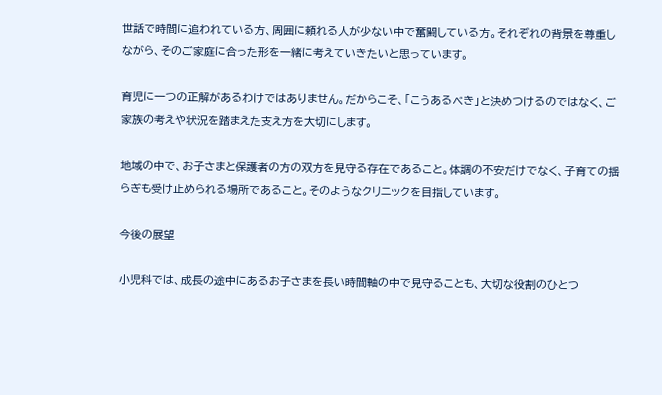世話で時間に追われている方、周囲に頼れる人が少ない中で奮闘している方。それぞれの背景を尊重しながら、そのご家庭に合った形を一緒に考えていきたいと思っています。

育児に一つの正解があるわけではありません。だからこそ、「こうあるべき」と決めつけるのではなく、ご家族の考えや状況を踏まえた支え方を大切にします。

地域の中で、お子さまと保護者の方の双方を見守る存在であること。体調の不安だけでなく、子育ての揺らぎも受け止められる場所であること。そのようなクリニックを目指しています。

今後の展望

小児科では、成長の途中にあるお子さまを長い時間軸の中で見守ることも、大切な役割のひとつ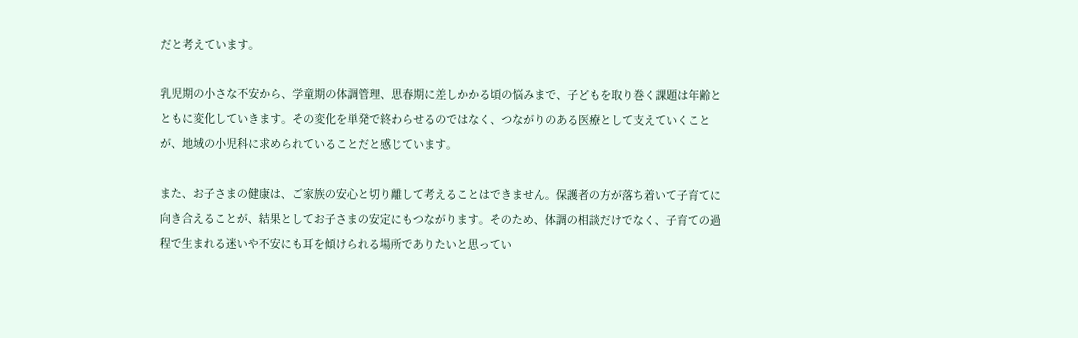だと考えています。

乳児期の小さな不安から、学童期の体調管理、思春期に差しかかる頃の悩みまで、子どもを取り巻く課題は年齢とともに変化していきます。その変化を単発で終わらせるのではなく、つながりのある医療として支えていくことが、地域の小児科に求められていることだと感じています。

また、お子さまの健康は、ご家族の安心と切り離して考えることはできません。保護者の方が落ち着いて子育てに向き合えることが、結果としてお子さまの安定にもつながります。そのため、体調の相談だけでなく、子育ての過程で生まれる迷いや不安にも耳を傾けられる場所でありたいと思ってい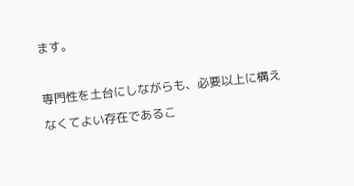ます。

専門性を土台にしながらも、必要以上に構えなくてよい存在であるこ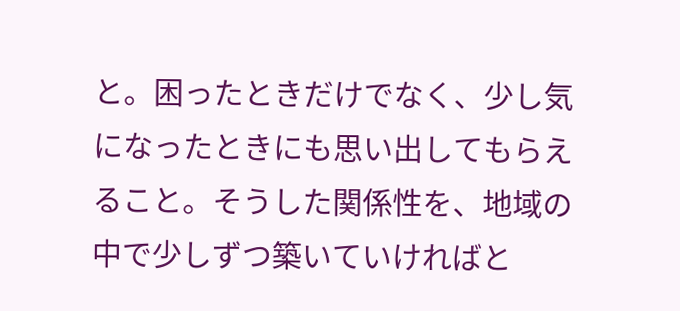と。困ったときだけでなく、少し気になったときにも思い出してもらえること。そうした関係性を、地域の中で少しずつ築いていければと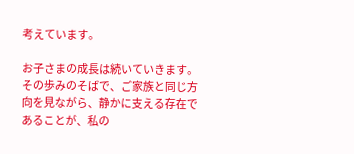考えています。

お子さまの成長は続いていきます。その歩みのそばで、ご家族と同じ方向を見ながら、静かに支える存在であることが、私の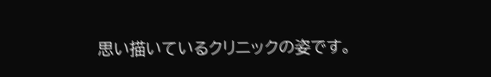思い描いているクリニックの姿です。